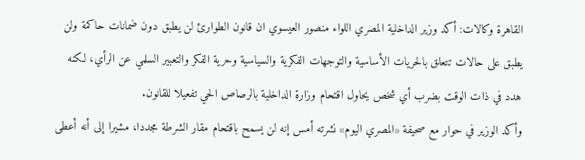القاهرة وكالات: أكد وزير الداخلية المصري اللواء منصور العيسوي ان قانون الطوارئ لن يطبق دون ضمانات حاكمة ولن يطبق على حالات تتعلق بالحريات الأساسية والتوجهات الفكرية والسياسية وحرية الفكر والتعبير السلمي عن الرأي، لكنه هدد في ذات الوقت بضرب أي شخص يحاول اقتحام وزارة الداخلية بالرصاص الحي تفعيلا للقانون.
وأكد الوزير في حوار مع صحيفة «المصري اليوم» نشرته أمس إنه لن يسمح باقتحام مقار الشرطة مجددا، مشيرا إلى أنه أعطى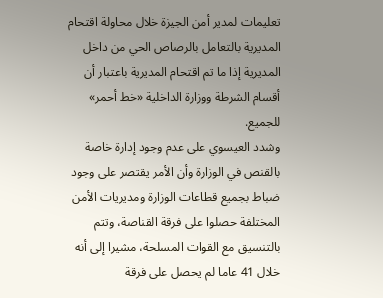تعليمات لمدير أمن الجيزة خلال محاولة اقتحام المديرية بالتعامل بالرصاص الحي من داخل المديرية إذا ما تم اقتحام المديرية باعتبار أن أقسام الشرطة ووزارة الداخلية «خط أحمر» للجميع.
وشدد العيسوي على عدم وجود إدارة خاصة بالقنص في الوزارة وأن الأمر يقتصر على وجود ضباط بجميع قطاعات الوزارة ومديريات الأمن المختلفة حصلوا على فرقة القناصة، وتتم بالتنسيق مع القوات المسلحة، مشيرا إلى أنه خلال 41 عاما لم يحصل على فرقة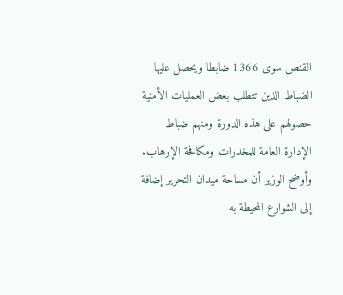القنص سوى 1366 ضابطا ويحصل عليها الضباط الذين تتطلب بعض العمليات الأمنية حصولهم على هذه الدورة ومنهم ضباط الإدارة العامة للمخدرات ومكافحة الإرهاب.
وأوضح الوزير أن مساحة ميدان التحرير إضافة إلى الشوارع المحيطة به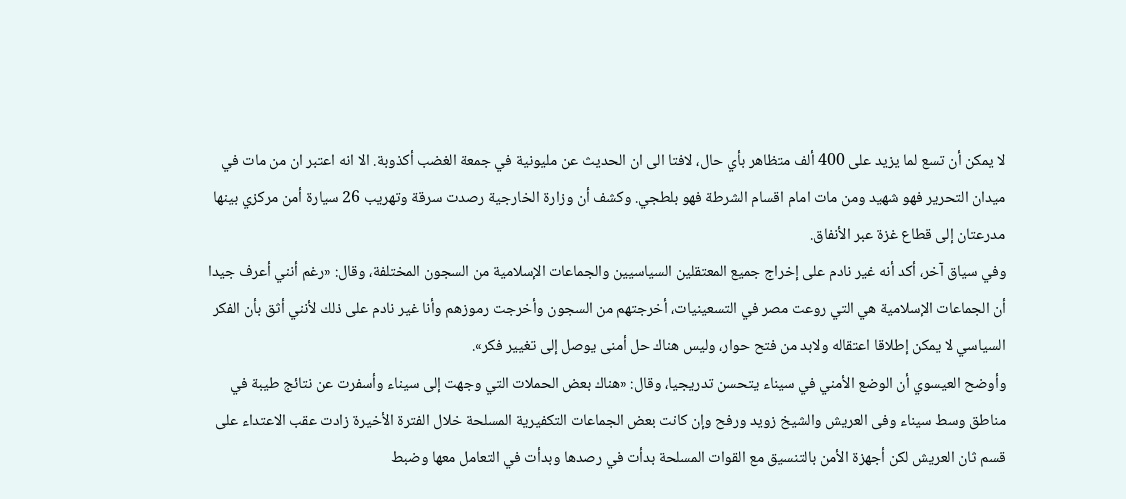لا يمكن أن تسع لما يزيد على 400 ألف متظاهر بأي حال، لافتا الى ان الحديث عن مليونية في جمعة الغضب أكذوبة. الا انه اعتبر ان من مات في ميدان التحرير فهو شهيد ومن مات امام اقسام الشرطة فهو بلطجي. وكشف أن وزارة الخارجية رصدت سرقة وتهريب 26 سيارة أمن مركزي بينها مدرعتان إلى قطاع غزة عبر الأنفاق.
وفي سياق آخر، أكد أنه غير نادم على إخراج جميع المعتقلين السياسيين والجماعات الإسلامية من السجون المختلفة، وقال: «رغم أنني أعرف جيدا أن الجماعات الإسلامية هي التي روعت مصر في التسعينيات، أخرجتهم من السجون وأخرجت رموزهم وأنا غير نادم على ذلك لأنني أثق بأن الفكر السياسي لا يمكن إطلاقا اعتقاله ولابد من فتح حوار، وليس هناك حل أمنى يوصل إلى تغيير فكر».
وأوضح العيسوي أن الوضع الأمني في سيناء يتحسن تدريجيا، وقال: «هناك بعض الحملات التي وجهت إلى سيناء وأسفرت عن نتائج طيبة في مناطق وسط سيناء وفى العريش والشيخ زويد ورفح وإن كانت بعض الجماعات التكفيرية المسلحة خلال الفترة الأخيرة زادت عقب الاعتداء على قسم ثان العريش لكن أجهزة الأمن بالتنسيق مع القوات المسلحة بدأت في رصدها وبدأت في التعامل معها وضبط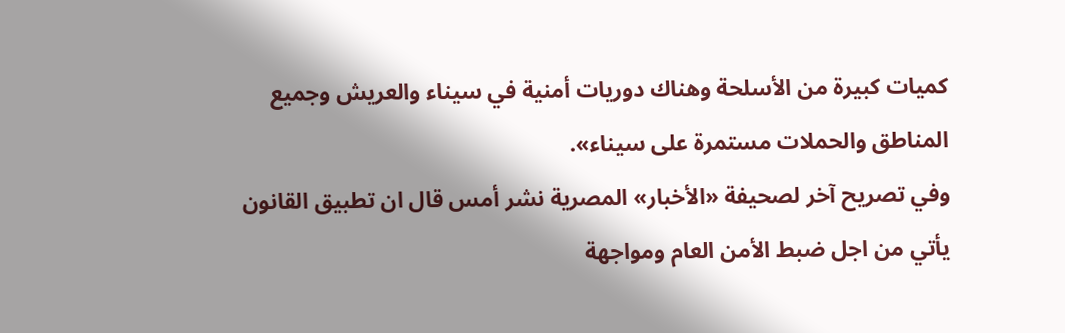كميات كبيرة من الأسلحة وهناك دوريات أمنية في سيناء والعريش وجميع المناطق والحملات مستمرة على سيناء».
وفي تصريح آخر لصحيفة «الأخبار» المصرية نشر أمس قال ان تطبيق القانون يأتي من اجل ضبط الأمن العام ومواجهة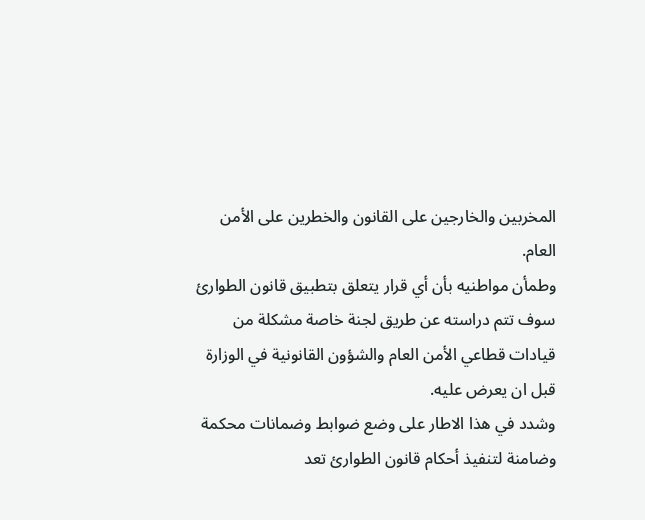المخربين والخارجين على القانون والخطرين على الأمن العام.
وطمأن مواطنيه بأن أي قرار يتعلق بتطبيق قانون الطوارئ سوف تتم دراسته عن طريق لجنة خاصة مشكلة من قيادات قطاعي الأمن العام والشؤون القانونية في الوزارة قبل ان يعرض عليه.
وشدد في هذا الاطار على وضع ضوابط وضمانات محكمة وضامنة لتنفيذ أحكام قانون الطوارئ تعد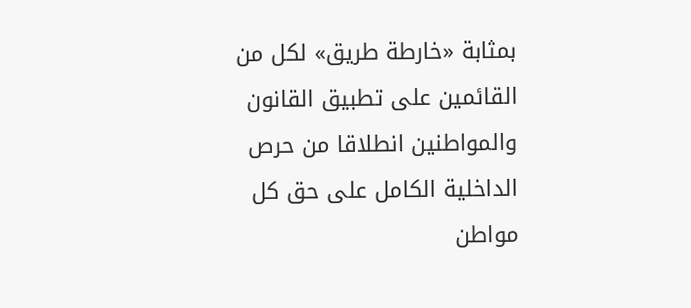بمثابة «خارطة طريق» لكل من القائمين على تطبيق القانون والمواطنين انطلاقا من حرص الداخلية الكامل على حق كل مواطن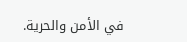في الأمن والحرية.